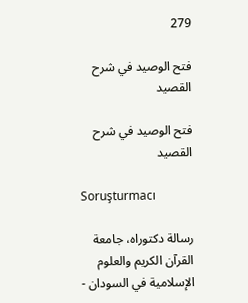279

فتح الوصيد في شرح القصيد

فتح الوصيد في شرح القصيد

Soruşturmacı

رسالة دكتوراه، جامعة القرآن الكريم والعلوم الإسلامية في السودان -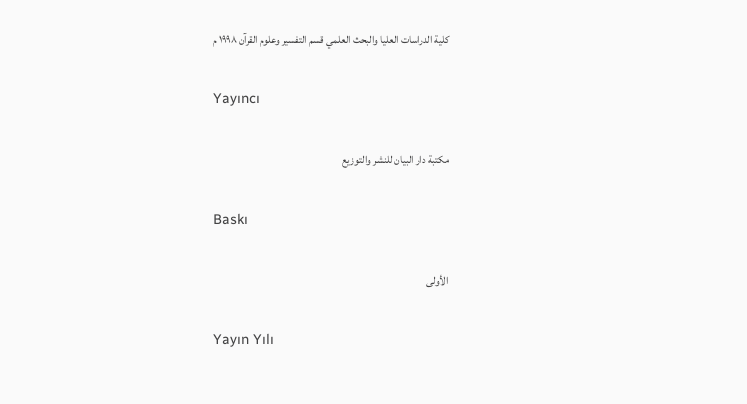كلية الدراسات العليا والبحث العلمي قسم التفسير وعلوم القرآن ١٩٩٨ م

Yayıncı

مكتبة دار البيان للنشر والتوزيع

Baskı

الأولى

Yayın Yılı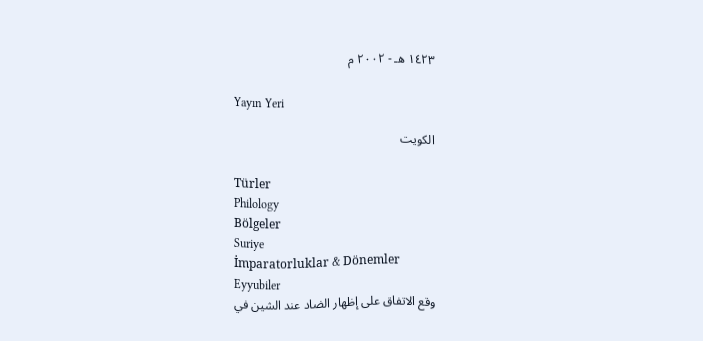١٤٢٣ هـ - ٢٠٠٢ م

Yayın Yeri

الكويت

Türler
Philology
Bölgeler
Suriye
İmparatorluklar & Dönemler
Eyyubiler
وقع الاتفاق على إظهار الضاد عند الشين في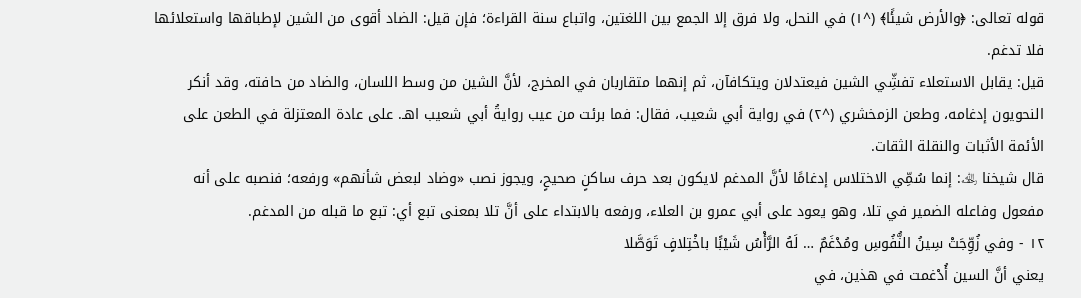قوله تعالى: ﴿والأرض شيئًا﴾ (^١) في النحل، ولا فرق إلا الجمع بين اللغتين، واتباع سنة القراءة؛ فإن قيل: الضاد أقوى من الشين لإطباقها واستعلائها فلا تدغم.
قيل: يقابل الاستعلاء تفشِّي الشين فيعتدلان ويتكافآن، ثم إنهما متقاربان في المخرج، لأنَّ الشين من وسط اللسان، والضاد من حافته، وقد أنكر النحويون إدغامه، وطعن الزمخشري (^٢) في رواية أبي شعيب، فقال: فما برئت من عيب روايةُ أبي شعيب اهـ. على عادة المعتزلة في الطعن على الأئمة الأثبات والنقلة الثقات.
قال شيخنا ﵀: إنما سُمِّي الاختلاس إدغامًا لأنَّ المدغم لايكون بعد حرف ساكنٍ صحيحٍ، ويجوز نصب «وضاد لبعض شأنهم» ورفعه؛ فنصبه على أنه مفعول وفاعله الضمير في تلا، وهو يعود على أبي عمرو بن العلاء، ورفعه بالابتداء على أنَّ تلا بمعنى تبع أي: تبع ما قبله من المدغم.
١٢ - وفي زُوِّجَتْ سِينُ النُّفُوسِ ومُدْغَمٌ … لَهُ الرَّأْسُ شَيْبًَا باخْتِلافٍ تَوَصَّلا
يعني أنَّ السين أُدْغمت في هذين، في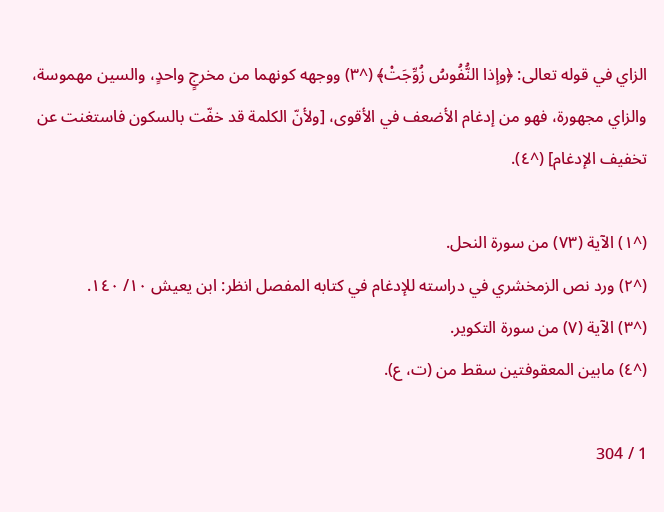الزاي في قوله تعالى: ﴿وإذا النُّفُوسُ زُوِّجَتْ﴾ (^٣) ووجهه كونهما من مخرجٍ واحدٍ، والسين مهموسة، والزاي مجهورة، فهو من إدغام الأضعف في الأقوى، [ولأنّ الكلمة قد خفّت بالسكون فاستغنت عن تخفيف الإدغام] (^٤).

(^١) الآية (٧٣) من سورة النحل.
(^٢) ورد نص الزمخشري في دراسته للإدغام في كتابه المفصل انظر: ابن يعيش ١٠/ ١٤٠.
(^٣) الآية (٧) من سورة التكوير.
(^٤) مابين المعقوفتين سقط من (ت، ع).

1 / 304